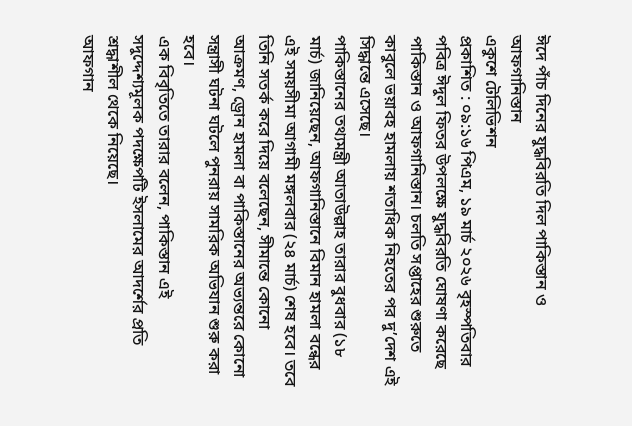ঈদে পাঁচ দিনের যুদ্ধবিরতি দিল পাকিস্তান ও আফগানিস্তান
একুশে টেলিভিশন
প্রকাশিত : ০৯:১৬ পিএম, ১৯ মার্চ ২০২৬ বৃহস্পতিবার
পবিত্র ঈদুল ফিতর উপলক্ষে যুদ্ধবিরতি ঘোষণা করেছে পাকিস্তান ও আফগানিস্তান। চলতি সপ্তাহের শুরুতে কাবুলে ভয়াবহ হামলায় শতাধিক নিহতের পর দু’দেশ এই সিদ্ধান্তে এসেছে।
পাকিস্তানের তথ্যমন্ত্রী আতাউল্লাহ তারার বুধবার (১৮ মার্চ) জানিয়েছেন, আফগানিস্তানে বিমান হামলা বন্ধের এই সময়সীমা আগামী মঙ্গলবার (২৪ মার্চ) শেষ হবে। তবে তিনি সতর্ক করে দিয়ে বলেছেন, সীমান্তে কোনো আক্রমণ, ড্রোন হামলা বা পাকিস্তানের অভ্যন্তরে কোনো সন্ত্রাসী ঘটনা ঘটলে পুনরায় সামরিক অভিযান শুরু করা হবে।
এক বিবৃতিতে তারার বলেন, পাকিস্তান এই সদুদ্দেশ্যমূলক পদক্ষেপটি ইসলামের আদর্শের প্রতি শ্রদ্ধাশীল থেকে নিয়েছে।
আফগান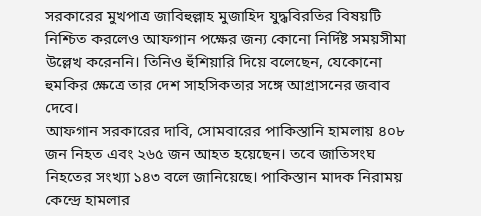সরকারের মুখপাত্র জাবিহুল্লাহ মুজাহিদ যুদ্ধবিরতির বিষয়টি নিশ্চিত করলেও আফগান পক্ষের জন্য কোনো নির্দিষ্ট সময়সীমা উল্লেখ করেননি। তিনিও হুঁশিয়ারি দিয়ে বলেছেন, যেকোনো হুমকির ক্ষেত্রে তার দেশ সাহসিকতার সঙ্গে আগ্রাসনের জবাব দেবে।
আফগান সরকারের দাবি, সোমবারের পাকিস্তানি হামলায় ৪০৮ জন নিহত এবং ২৬৫ জন আহত হয়েছেন। তবে জাতিসংঘ নিহতের সংখ্যা ১৪৩ বলে জানিয়েছে। পাকিস্তান মাদক নিরাময় কেন্দ্রে হামলার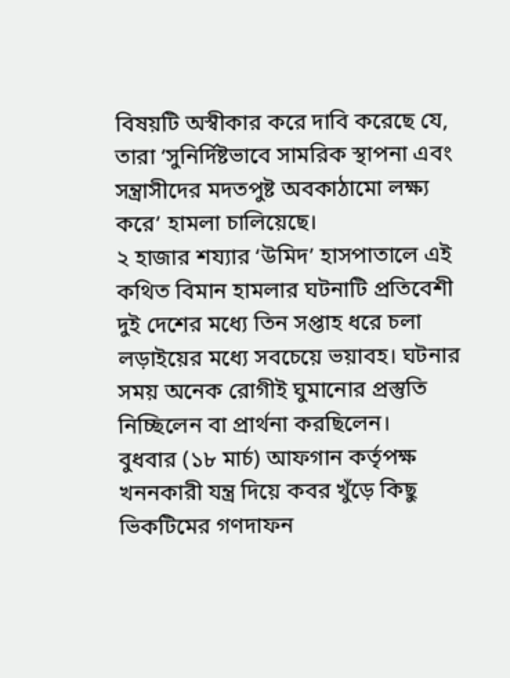বিষয়টি অস্বীকার করে দাবি করেছে যে, তারা ‘সুনির্দিষ্টভাবে সামরিক স্থাপনা এবং সন্ত্রাসীদের মদতপুষ্ট অবকাঠামো লক্ষ্য করে’ হামলা চালিয়েছে।
২ হাজার শয্যার ‘উমিদ’ হাসপাতালে এই কথিত বিমান হামলার ঘটনাটি প্রতিবেশী দুই দেশের মধ্যে তিন সপ্তাহ ধরে চলা লড়াইয়ের মধ্যে সবচেয়ে ভয়াবহ। ঘটনার সময় অনেক রোগীই ঘুমানোর প্রস্তুতি নিচ্ছিলেন বা প্রার্থনা করছিলেন।
বুধবার (১৮ মার্চ) আফগান কর্তৃপক্ষ খননকারী যন্ত্র দিয়ে কবর খুঁড়ে কিছু ভিকটিমের গণদাফন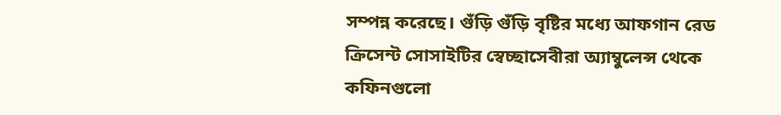সম্পন্ন করেছে। গুঁড়ি গুঁড়ি বৃষ্টির মধ্যে আফগান রেড ক্রিসেন্ট সোসাইটির স্বেচ্ছাসেবীরা অ্যাম্বুলেন্স থেকে কফিনগুলো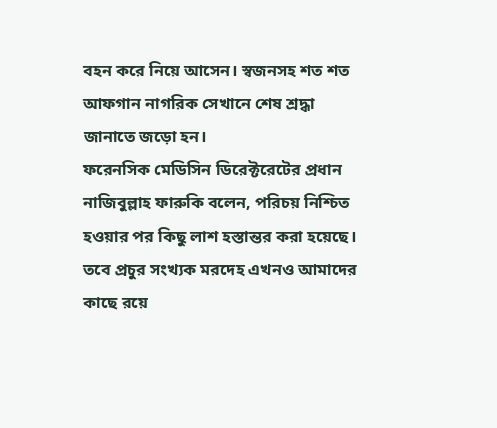বহন করে নিয়ে আসেন। স্বজনসহ শত শত আফগান নাগরিক সেখানে শেষ শ্রদ্ধা জানাতে জড়ো হন।
ফরেনসিক মেডিসিন ডিরেক্টরেটের প্রধান নাজিবুল্লাহ ফারুকি বলেন, পরিচয় নিশ্চিত হওয়ার পর কিছু লাশ হস্তান্তর করা হয়েছে। তবে প্রচুর সংখ্যক মরদেহ এখনও আমাদের কাছে রয়ে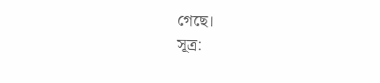গেছে।
সূত্র: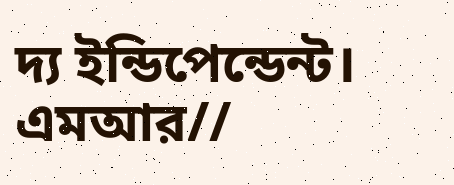দ্য ইন্ডিপেন্ডেন্ট।
এমআর//